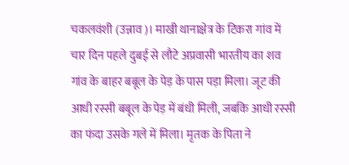चकलवंशी (उन्नाव)। माखी थानाक्षेत्र के टिकरा गांव में चार दिन पहले दुबई से लौटे अप्रवासी भारतीय का शव गांव के बाहर बबूल के पेड़ के पास पड़ा मिला। जूट की आधी रस्सी बबूल के पेड़ में बंधी मिली, जबकि आधी रस्सी का फंदा उसके गले में मिला। मृतक के पिता ने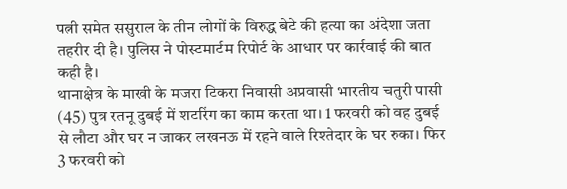पत्नी समेत ससुराल के तीन लोगों के विरुद्ध बेटे की हत्या का अंदेशा जता तहरीर दी है। पुलिस ने पोस्टमार्टम रिपोर्ट के आधार पर कार्रवाई की बात कही है।
थानाक्षेत्र के माखी के मजरा टिकरा निवासी अप्रवासी भारतीय चतुरी पासी (45) पुत्र रतनू दुबई में शटरिंग का काम करता था। 1 फरवरी को वह दुबई से लौटा और घर न जाकर लखनऊ में रहने वाले रिश्तेदार के घर रुका। फिर 3 फरवरी को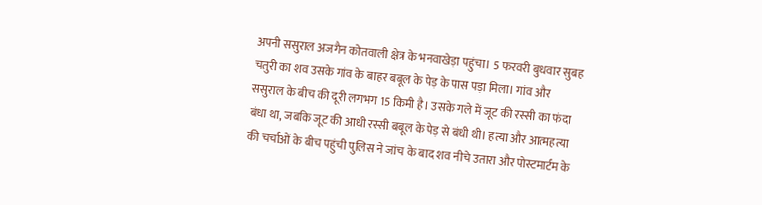अपनी ससुराल अजगैन कोतवाली क्षेत्र के भनवाखेड़ा पहुंचा। 5 फरवरी बुधवार सुबह चतुरी का शव उसके गांव के बाहर बबूल के पेड़ के पास पड़ा मिला। गांव और ससुराल के बीच की दूरी लगभग 15 किमी है। उसके गले में जूट की रस्सी का फंदा बंधा था, जबकि जूट की आधी रस्सी बबूल के पेड़ से बंधी थी। हत्या और आत्महत्या की चर्चाओं के बीच पहुंची पुलिस ने जांच के बाद शव नीचे उतारा और पोस्टमार्टम के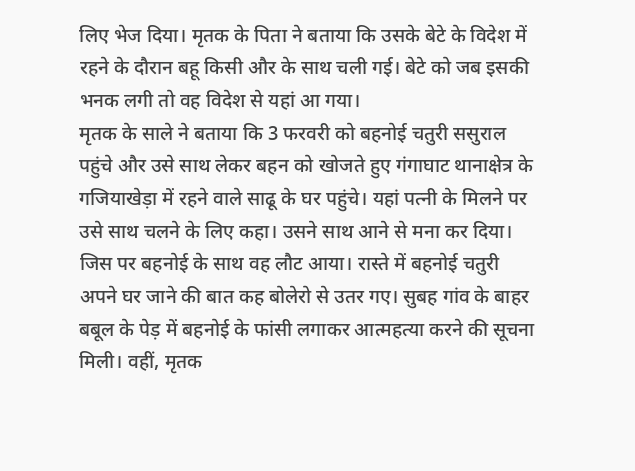लिए भेज दिया। मृतक के पिता ने बताया कि उसके बेटे के विदेश में रहने के दौरान बहू किसी और के साथ चली गई। बेटे को जब इसकी भनक लगी तो वह विदेश से यहां आ गया।
मृतक के साले ने बताया कि 3 फरवरी को बहनोई चतुरी ससुराल पहुंचे और उसे साथ लेकर बहन को खोजते हुए गंगाघाट थानाक्षेत्र के गजियाखेड़ा में रहने वाले साढू के घर पहुंचे। यहां पत्नी के मिलने पर उसे साथ चलने के लिए कहा। उसने साथ आने से मना कर दिया। जिस पर बहनोई के साथ वह लौट आया। रास्ते में बहनोई चतुरी अपने घर जाने की बात कह बोलेरो से उतर गए। सुबह गांव के बाहर बबूल के पेड़ में बहनोई के फांसी लगाकर आत्महत्या करने की सूचना मिली। वहीं, मृतक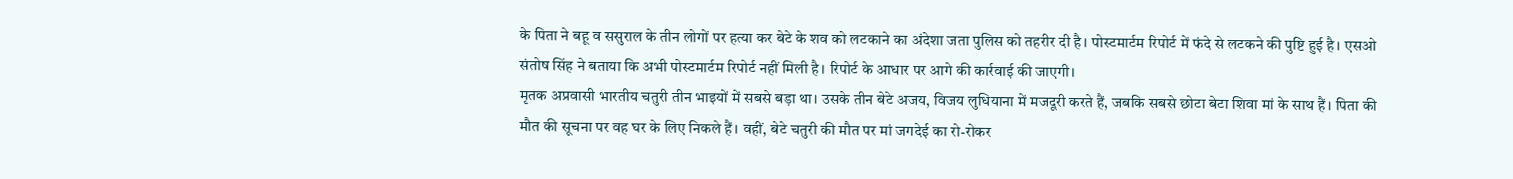के पिता ने बहू व ससुराल के तीन लोगों पर हत्या कर बेटे के शव को लटकाने का अंदेशा जता पुलिस को तहरीर दी है। पोस्टमार्टम रिपोर्ट में फंदे से लटकने की पुष्टि हुई है। एसओ संतोष सिंह ने बताया कि अभी पोस्टमार्टम रिपोर्ट नहीं मिली है। रिपोर्ट के आधार पर आगे की कार्रवाई की जाएगी।
मृतक अप्रवासी भारतीय चतुरी तीन भाइयों में सबसे बड़ा था। उसके तीन बेटे अजय, विजय लुधियाना में मजदूरी करते हैं, जबकि सबसे छोटा बेटा शिवा मां के साथ हैं। पिता की मौत की सूचना पर वह घर के लिए निकले हैं। वहीं, बेटे चतुरी की मौत पर मां जगदेई का रो-रोकर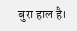बुरा हाल है।